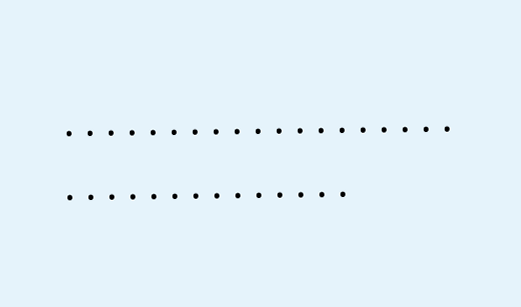. . . . . . . . . . . . . . . . . . . . . . . . . . . . . . . . .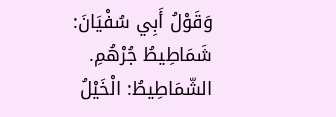وَقَوْلُ أَبِي سُفْيَانَ: شَمَاطِيطُ جُرْهُمِ. الشّمَاطِيطُ: الْخَيْلُ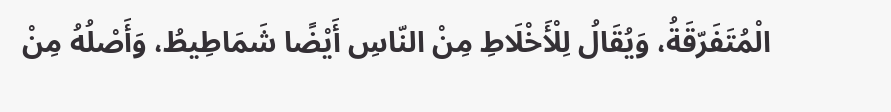الْمُتَفَرّقَةُ، وَيُقَالُ لِلْأَخْلَاطِ مِنْ النّاسِ أَيْضًا شَمَاطِيطُ، وَأَصْلُهُ مِنْ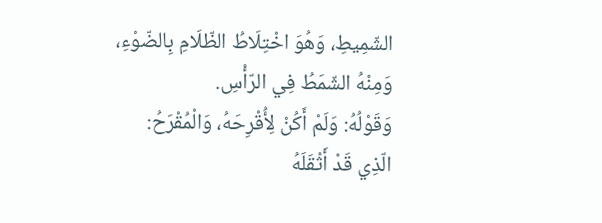الشّمِيطِ، وَهُوَ اخْتِلَاطُ الظّلَامِ بِالضّوْءِ، وَمِنْهُ الشّمَطُ فِي الرّأْسِ.
وَقَوْلُهُ: وَلَمْ أَكُنْ لِأُقْرِحَهُ، وَالْمُقْرَحُ: الّذِي قَدْ أَثْقَلَهُ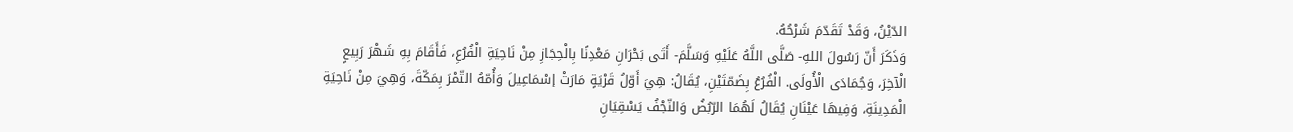الدّيْنُ، وَقَدْ تَقَدّمَ شَرْحُهُ.
وَذَكَرَ أَنّ رَسُولَ اللهِ- صَلَّى اللَّهُ عَلَيْهِ وَسَلَّمَ- أَتَى بَحْرَانِ مَعْدِنًا بِالْحِجَازِ مِنْ نَاحِيَةِ الْفُرُعِ، فَأَقَامَ بِهِ شَهْرَ رَبِيعٍ الْآخِرَ، وَجُمَادَى الْأُولَى. الْفُرُعُ بِضَمّتَيْنِ، يُقَالُ: هِيَ أَوّلُ قَرْيَةٍ مَارَتْ إسْمَاعِيلَ وَأُمّهُ التّمْرَ بِمَكّةَ، وَهِيَ مِنْ نَاحِيَةِ الْمَدِينَةِ، وَفِيهَا عَيْنَانِ يُقَالُ لَهُمَا الرّبُضُ وَالنّجْفُ يَسْقِيَانِ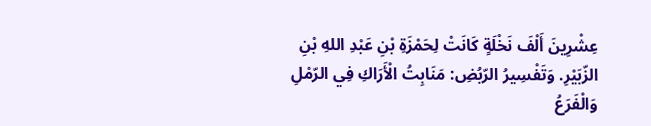عِشْرِينَ أَلْفَ نَخْلَةٍ كَانَتْ لِحَمْزَةِ بْنِ عَبْدِ اللهِ بْنِ الزّبَيْرِ. وَتَفْسِيرُ الرّبُضِ: مَنَابِتُ الْأَرَاكِ فِي الرّمْلِ وَالْفَرَعُ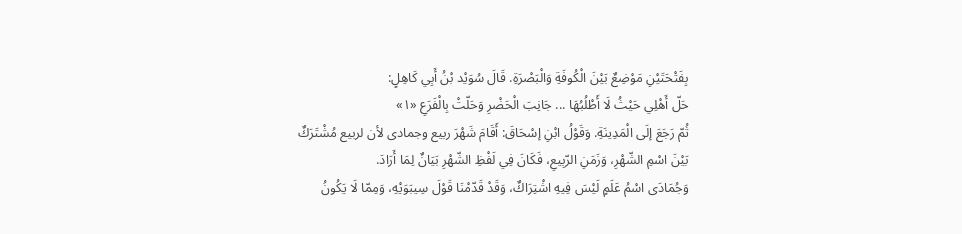بِفَتْحَتَيْنِ مَوْضِعٌ بَيْنَ الْكُوفَةِ وَالْبَصْرَةِ. قَالَ سُوَيْد بْنُ أَبِي كَاهِلٍ:
حَلّ أَهْلِي حَيْثُ لَا أَطْلُبُهَا ... جَانِبَ الْحَضْرِ وَحَلّتْ بِالْفَرَعِ «١»
ثُمّ رَجَعَ إلَى الْمَدِينَةِ. وَقَوْلُ ابْنِ إسْحَاقَ: أَقَامَ شَهْرَ ربيع وجمادى لأن لربيع مُشْتَرَكٌ بَيْنَ اسْمِ الشّهْرِ، وَزَمَنِ الرّبِيعِ، فَكَانَ فِي لَفْظِ الشّهْرِ بَيَانٌ لِمَا أَرَادَ.
وَجُمَادَى اسْمُ عَلَمٍ لَيْسَ فِيهِ اشْتِرَاكٌ، وَقَدْ قَدّمْنَا قَوْلَ سِيبَوَيْهِ، وَمِمّا لَا يَكُونُ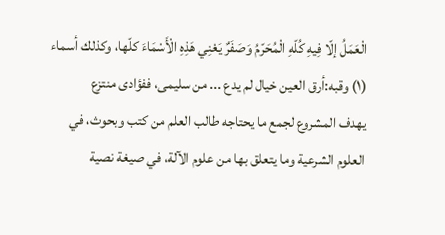الْعَمَلُ إلّا فِيهِ كُلّهِ الْمُحَرّمُ وَصَفَرٌ يَعْنِي هَذِهِ الْأَسْمَاءَ كلّها، وكذلك أسماء
(١) وقبه:أرق العين خيال لم يدع ... من سليمى، ففؤادى منتزع
يهدف المشروع لجمع ما يحتاجه طالب العلم من كتب وبحوث، في العلوم الشرعية وما يتعلق بها من علوم الآلة، في صيغة نصية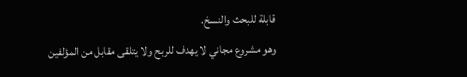قابلة للبحث والنسخ.
وهو مشروع مجاني لا يهدف للربح ولا يتلقى مقابل من المؤلفين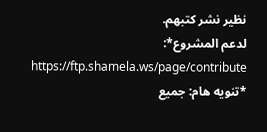نظير نشر كتبهم.
لدعم المشروع*: https://ftp.shamela.ws/page/contribute
*تنويه هام: جميع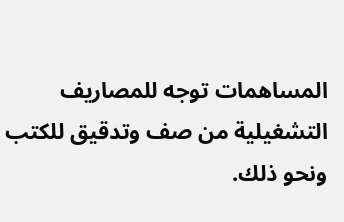المساهمات توجه للمصاريف التشغيلية من صف وتدقيق للكتب ونحو ذلك.